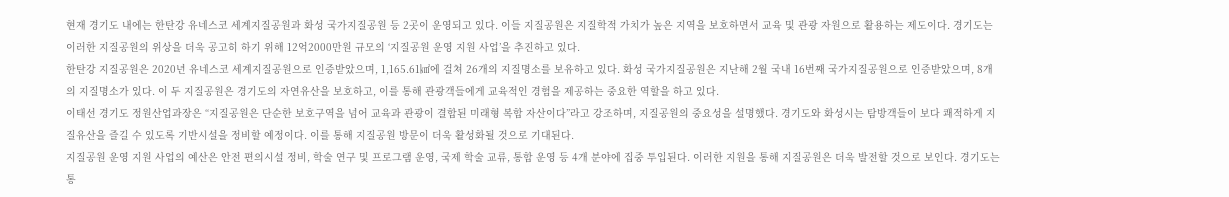현재 경기도 내에는 한탄강 유네스코 세계지질공원과 화성 국가지질공원 등 2곳이 운영되고 있다. 이들 지질공원은 지질학적 가치가 높은 지역을 보호하면서 교육 및 관광 자원으로 활용하는 제도이다. 경기도는 이러한 지질공원의 위상을 더욱 공고히 하기 위해 12억2000만원 규모의 ‘지질공원 운영 지원 사업’을 추진하고 있다.
한탄강 지질공원은 2020년 유네스코 세계지질공원으로 인증받았으며, 1,165.61㎢에 걸쳐 26개의 지질명소를 보유하고 있다. 화성 국가지질공원은 지난해 2월 국내 16번째 국가지질공원으로 인증받았으며, 8개의 지질명소가 있다. 이 두 지질공원은 경기도의 자연유산을 보호하고, 이를 통해 관광객들에게 교육적인 경험을 제공하는 중요한 역할을 하고 있다.
이태선 경기도 정원산업과장은 “지질공원은 단순한 보호구역을 넘어 교육과 관광이 결합된 미래형 복합 자산이다”라고 강조하며, 지질공원의 중요성을 설명했다. 경기도와 화성시는 탐방객들이 보다 쾌적하게 지질유산을 즐길 수 있도록 기반시설을 정비할 예정이다. 이를 통해 지질공원 방문이 더욱 활성화될 것으로 기대된다.
지질공원 운영 지원 사업의 예산은 안전 편의시설 정비, 학술 연구 및 프로그램 운영, 국제 학술 교류, 통합 운영 등 4개 분야에 집중 투입된다. 이러한 지원을 통해 지질공원은 더욱 발전할 것으로 보인다. 경기도는 통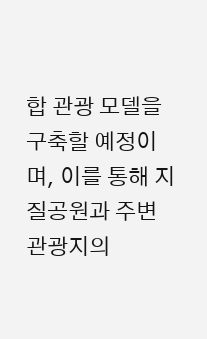합 관광 모델을 구축할 예정이며, 이를 통해 지질공원과 주변 관광지의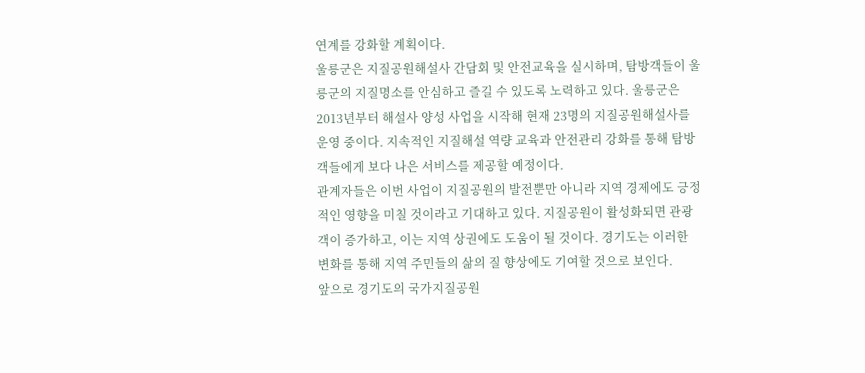연계를 강화할 계획이다.
울릉군은 지질공원해설사 간담회 및 안전교육을 실시하며, 탐방객들이 울릉군의 지질명소를 안심하고 즐길 수 있도록 노력하고 있다. 울릉군은 2013년부터 해설사 양성 사업을 시작해 현재 23명의 지질공원해설사를 운영 중이다. 지속적인 지질해설 역량 교육과 안전관리 강화를 통해 탐방객들에게 보다 나은 서비스를 제공할 예정이다.
관계자들은 이번 사업이 지질공원의 발전뿐만 아니라 지역 경제에도 긍정적인 영향을 미칠 것이라고 기대하고 있다. 지질공원이 활성화되면 관광객이 증가하고, 이는 지역 상권에도 도움이 될 것이다. 경기도는 이러한 변화를 통해 지역 주민들의 삶의 질 향상에도 기여할 것으로 보인다.
앞으로 경기도의 국가지질공원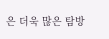은 더욱 많은 탐방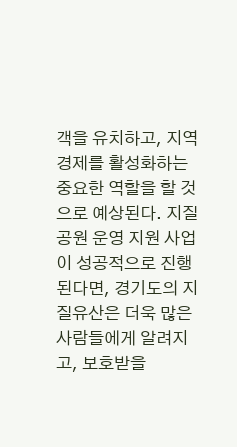객을 유치하고, 지역 경제를 활성화하는 중요한 역할을 할 것으로 예상된다. 지질공원 운영 지원 사업이 성공적으로 진행된다면, 경기도의 지질유산은 더욱 많은 사람들에게 알려지고, 보호받을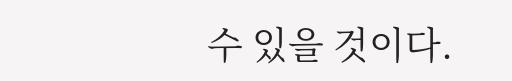수 있을 것이다.